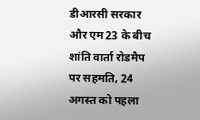डीआरसी सरकार और एम23 के बीच शांति वार्ता रोडमैप पर सहमति, 24 अगस्त को पहला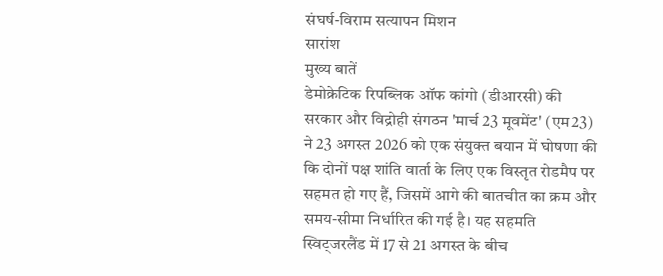संघर्ष-विराम सत्यापन मिशन
सारांश
मुख्य बातें
डेमोक्रेटिक रिपब्लिक ऑफ कांगो (डीआरसी) की सरकार और विद्रोही संगठन 'मार्च 23 मूवमेंट' (एम23) ने 23 अगस्त 2026 को एक संयुक्त बयान में घोषणा की कि दोनों पक्ष शांति वार्ता के लिए एक विस्तृत रोडमैप पर सहमत हो गए हैं, जिसमें आगे की बातचीत का क्रम और समय-सीमा निर्धारित की गई है। यह सहमति स्विट्जरलैंड में 17 से 21 अगस्त के बीच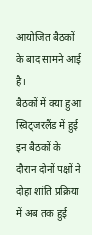आयोजित बैठकों के बाद सामने आई है।
बैठकों में क्या हुआ
स्विट्जरलैंड में हुई इन बैठकों के दौरान दोनों पक्षों ने दोहा शांति प्रक्रिया में अब तक हुई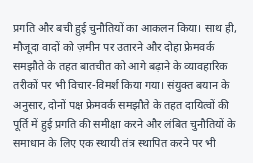प्रगति और बची हुई चुनौतियों का आकलन किया। साथ ही, मौजूदा वादों को ज़मीन पर उतारने और दोहा फ्रेमवर्क समझौते के तहत बातचीत को आगे बढ़ाने के व्यावहारिक तरीकों पर भी विचार-विमर्श किया गया। संयुक्त बयान के अनुसार, दोनों पक्ष फ्रेमवर्क समझौते के तहत दायित्वों की पूर्ति में हुई प्रगति की समीक्षा करने और लंबित चुनौतियों के समाधान के लिए एक स्थायी तंत्र स्थापित करने पर भी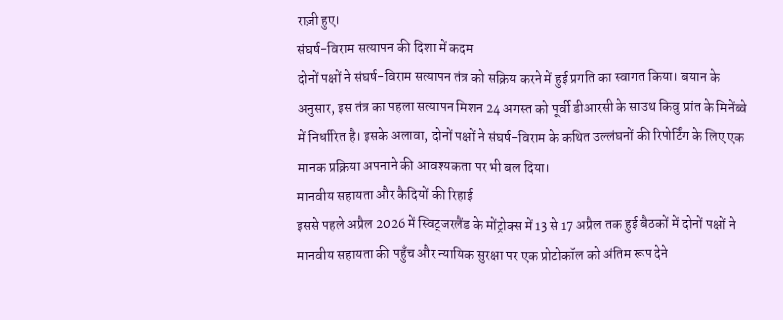राज़ी हुए।
संघर्ष-विराम सत्यापन की दिशा में कदम
दोनों पक्षों ने संघर्ष-विराम सत्यापन तंत्र को सक्रिय करने में हुई प्रगति का स्वागत किया। बयान के अनुसार, इस तंत्र का पहला सत्यापन मिशन 24 अगस्त को पूर्वी डीआरसी के साउथ किवु प्रांत के मिनेंब्वे में निर्धारित है। इसके अलावा, दोनों पक्षों ने संघर्ष-विराम के कथित उल्लंघनों की रिपोर्टिंग के लिए एक मानक प्रक्रिया अपनाने की आवश्यकता पर भी बल दिया।
मानवीय सहायता और कैदियों की रिहाई
इससे पहले अप्रैल 2026 में स्विट्जरलैंड के मोंट्रोक्स में 13 से 17 अप्रैल तक हुई बैठकों में दोनों पक्षों ने मानवीय सहायता की पहुँच और न्यायिक सुरक्षा पर एक प्रोटोकॉल को अंतिम रूप देने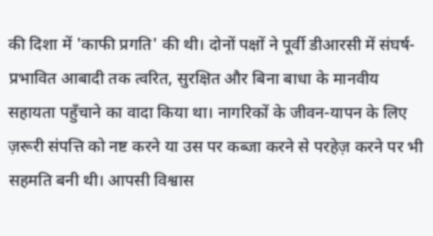की दिशा में 'काफी प्रगति' की थी। दोनों पक्षों ने पूर्वी डीआरसी में संघर्ष-प्रभावित आबादी तक त्वरित, सुरक्षित और बिना बाधा के मानवीय सहायता पहुँचाने का वादा किया था। नागरिकों के जीवन-यापन के लिए ज़रूरी संपत्ति को नष्ट करने या उस पर कब्जा करने से परहेज़ करने पर भी सहमति बनी थी। आपसी विश्वास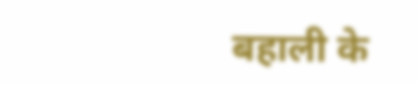बहाली के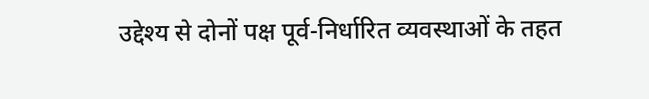उद्देश्य से दोनों पक्ष पूर्व-निर्धारित व्यवस्थाओं के तहत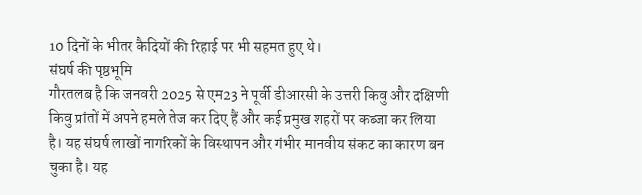10 दिनों के भीतर कैदियों की रिहाई पर भी सहमत हुए थे।
संघर्ष की पृष्ठभूमि
गौरतलब है कि जनवरी 2025 से एम23 ने पूर्वी डीआरसी के उत्तरी किवु और दक्षिणी किवु प्रांतों में अपने हमले तेज कर दिए हैं और कई प्रमुख शहरों पर कब्जा कर लिया है। यह संघर्ष लाखों नागरिकों के विस्थापन और गंभीर मानवीय संकट का कारण बन चुका है। यह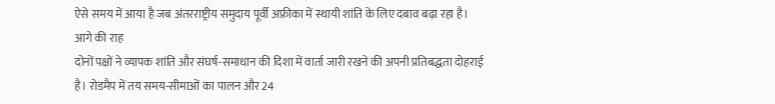ऐसे समय में आया है जब अंतरराष्ट्रीय समुदाय पूर्वी अफ्रीका में स्थायी शांति के लिए दबाव बढ़ा रहा है।
आगे की राह
दोनों पक्षों ने व्यापक शांति और संघर्ष-समाधान की दिशा में वार्ता जारी रखने की अपनी प्रतिबद्धता दोहराई है। रोडमैप में तय समय-सीमाओं का पालन और 24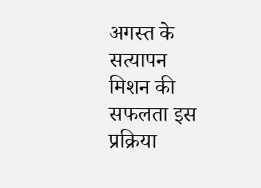अगस्त के सत्यापन मिशन की सफलता इस प्रक्रिया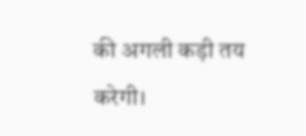की अगली कड़ी तय करेगी।